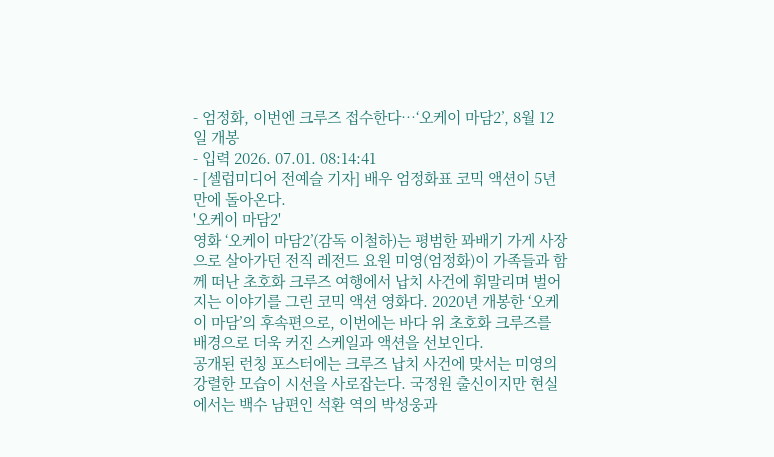- 엄정화, 이번엔 크루즈 접수한다…‘오케이 마담2’, 8월 12일 개봉
- 입력 2026. 07.01. 08:14:41
- [셀럽미디어 전예슬 기자] 배우 엄정화표 코믹 액션이 5년 만에 돌아온다.
'오케이 마담2'
영화 ‘오케이 마담2’(감독 이철하)는 평범한 꽈배기 가게 사장으로 살아가던 전직 레전드 요원 미영(엄정화)이 가족들과 함께 떠난 초호화 크루즈 여행에서 납치 사건에 휘말리며 벌어지는 이야기를 그린 코믹 액션 영화다. 2020년 개봉한 ‘오케이 마담’의 후속편으로, 이번에는 바다 위 초호화 크루즈를 배경으로 더욱 커진 스케일과 액션을 선보인다.
공개된 런칭 포스터에는 크루즈 납치 사건에 맞서는 미영의 강렬한 모습이 시선을 사로잡는다. 국정원 출신이지만 현실에서는 백수 남편인 석환 역의 박성웅과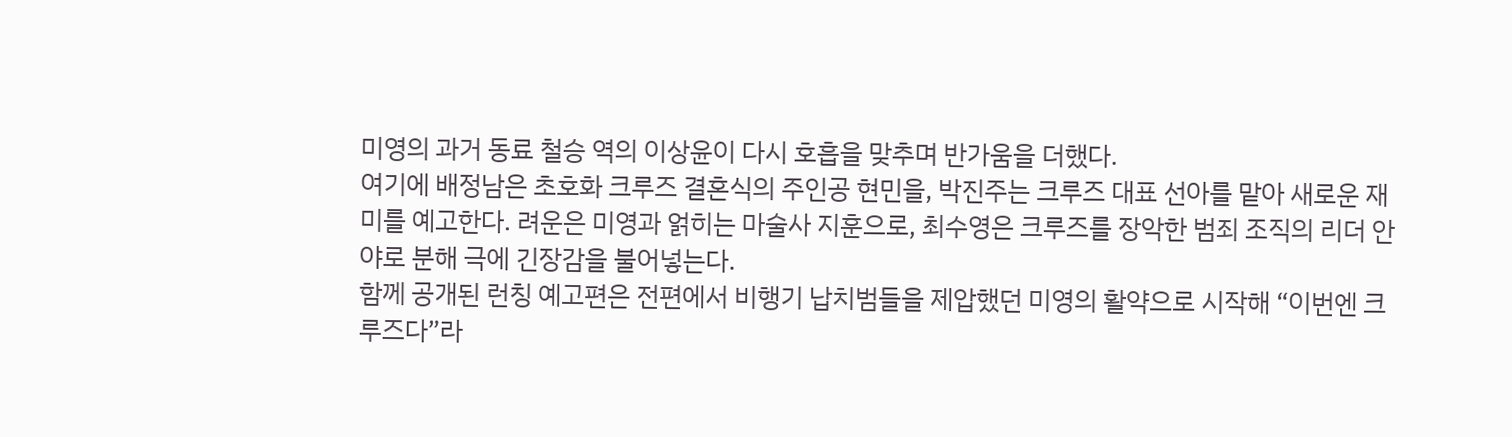미영의 과거 동료 철승 역의 이상윤이 다시 호흡을 맞추며 반가움을 더했다.
여기에 배정남은 초호화 크루즈 결혼식의 주인공 현민을, 박진주는 크루즈 대표 선아를 맡아 새로운 재미를 예고한다. 려운은 미영과 얽히는 마술사 지훈으로, 최수영은 크루즈를 장악한 범죄 조직의 리더 안야로 분해 극에 긴장감을 불어넣는다.
함께 공개된 런칭 예고편은 전편에서 비행기 납치범들을 제압했던 미영의 활약으로 시작해 “이번엔 크루즈다”라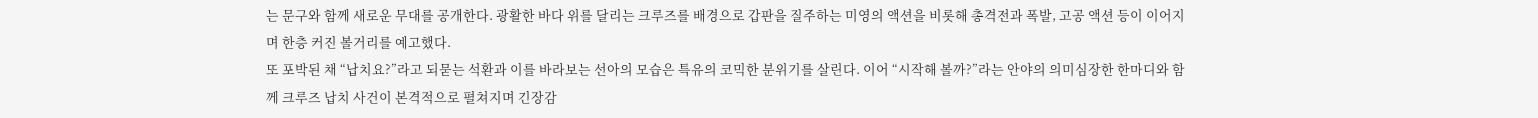는 문구와 함께 새로운 무대를 공개한다. 광활한 바다 위를 달리는 크루즈를 배경으로 갑판을 질주하는 미영의 액션을 비롯해 총격전과 폭발, 고공 액션 등이 이어지며 한층 커진 볼거리를 예고했다.
또 포박된 채 “납치요?”라고 되묻는 석환과 이를 바라보는 선아의 모습은 특유의 코믹한 분위기를 살린다. 이어 “시작해 볼까?”라는 안야의 의미심장한 한마디와 함께 크루즈 납치 사건이 본격적으로 펼쳐지며 긴장감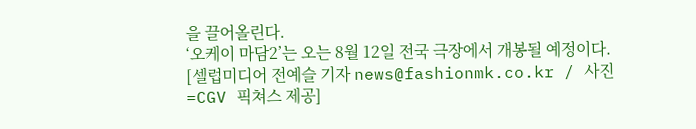을 끌어올린다.
‘오케이 마담2’는 오는 8월 12일 전국 극장에서 개봉될 예정이다.
[셀럽미디어 전예슬 기자 news@fashionmk.co.kr / 사진=CGV 픽쳐스 제공]